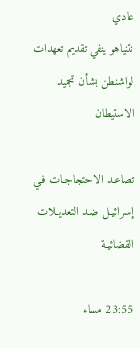عادي
نتنياهو ينفي تقديم تعهدات لواشنطن بشأن تجميد الاستيطان

تصاعـد الاحتجاجـات فـي إسرائيـل ضـد التعديـلات القضائيـة

23:55 مساء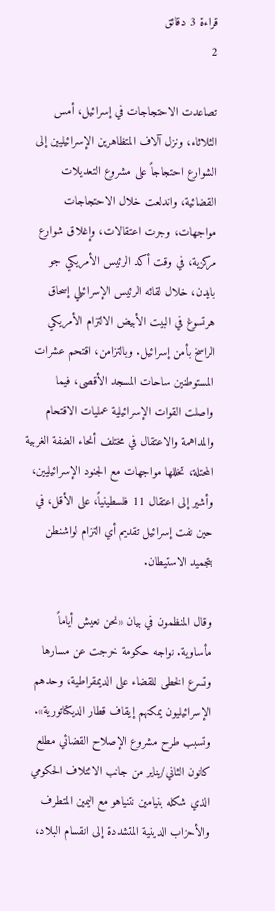قراءة 3 دقائق
2

تصاعدت الاحتجاجات في إسرائيل، أمس الثلاثاء، ونزل آلاف المتظاهرين الإسرائيليين إلى الشوارع احتجاجاً على مشروع التعديلات القضائية، واندلعت خلال الاحتجاجات مواجهات، وجرت اعتقالات، وإغلاق شوارع مركزية، في وقت أكد الرئيس الأمريكي جو بايدن، خلال لقائه الرئيس الإسرائيلي إسحاق هرتسوغ في البيت الأبيض الالتزام الأمريكي الراسخ بأمن إسرائيل. وبالتزامن، اقتحم عشرات المستوطنين ساحات المسجد الأقصى، فيما واصلت القوات الإسرائيلية عمليات الاقتحام والمداهمة والاعتقال في مختلف أنحاء الضفة الغربية المحتلة، تخللها مواجهات مع الجنود الإسرائيليين، وأشير إلى اعتقال 11 فلسطينياً، على الأقل، في حين نفت إسرائيل تقديم أي التزام لواشنطن بتجميد الاستيطان.

وقال المنظمون في بيان «نحن نعيش أياماً مأساوية. نواجه حكومة خرجت عن مسارها وتسرع الخطى للقضاء على الديمقراطية، وحدهم الإسرائيليون يمكنهم إيقاف قطار الديكتاتورية». وتسبب طرح مشروع الإصلاح القضائي مطلع كانون الثاني/يناير من جانب الائتلاف الحكومي الذي شكله بنيامين نتنياهو مع اليمين المتطرف والأحزاب الدينية المتشددة إلى انقسام البلاد،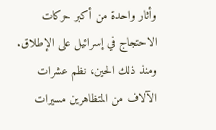وأثار واحدة من أكبر حركات الاحتجاج في إسرائيل على الإطلاق. ومنذ ذلك الحين، نظم عشرات الآلاف من المتظاهرين مسيرات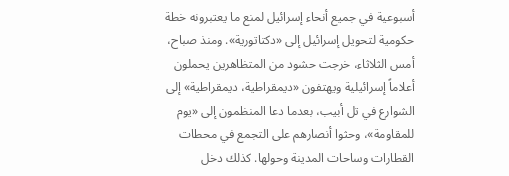أسبوعية في جميع أنحاء إسرائيل لمنع ما يعتبرونه خطة حكومية لتحويل إسرائيل إلى «دكتاتورية». ومنذ صباح، أمس الثلاثاء، خرجت حشود من المتظاهرين يحملون أعلاماً إسرائيلية ويهتفون «ديمقراطية، ديمقراطية» إلى الشوارع في تل أبيب، بعدما دعا المنظمون إلى «يوم للمقاومة»، وحثوا أنصارهم على التجمع في محطات القطارات وساحات المدينة وحولها. كذلك دخل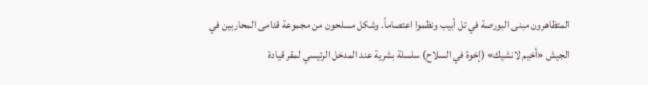المتظاهرون مبنى البورصة في تل أبيب ونظموا اعتصاماً. وشكل مسلحون من مجموعة قدامى المحاربين في الجيش «أخيم لانشيك» (إخوة في السلاح) سلسلة بشرية عند المدخل الرئيسي لمقر قيادة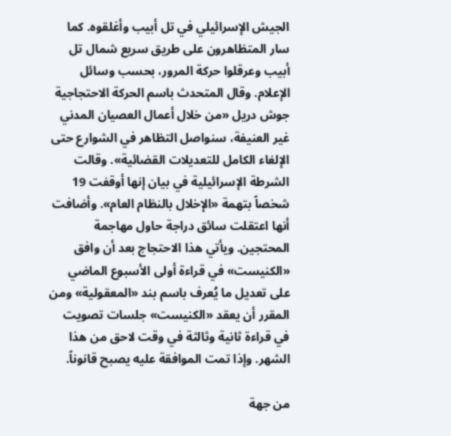الجيش الإسرائيلي في تل أبيب وأغلقوه. كما سار المتظاهرون على طريق سريع شمال تل أبيب وعرقلوا حركة المرور، بحسب وسائل الإعلام. وقال المتحدث باسم الحركة الاحتجاجية جوش دريل «من خلال أعمال العصيان المدني غير العنيفة، سنواصل التظاهر في الشوارع حتى الإلغاء الكامل للتعديلات القضائية». وقالت الشرطة الإسرائيلية في بيان إنها أوقفت 19 شخصاً بتهمة «الإخلال بالنظام العام». وأضافت أنها اعتقلت سائق دراجة حاول مهاجمة المحتجين. ويأتي هذا الاحتجاج بعد أن وافق «الكنيست» في قراءة أولى الأسبوع الماضي على تعديل ما يُعرف باسم بند «المعقولية» ومن المقرر أن يعقد «الكنيست» جلسات تصويت في قراءة ثانية وثالثة في وقت لاحق من هذا الشهر. وإذا تمت الموافقة عليه يصبح قانوناً.

من جهة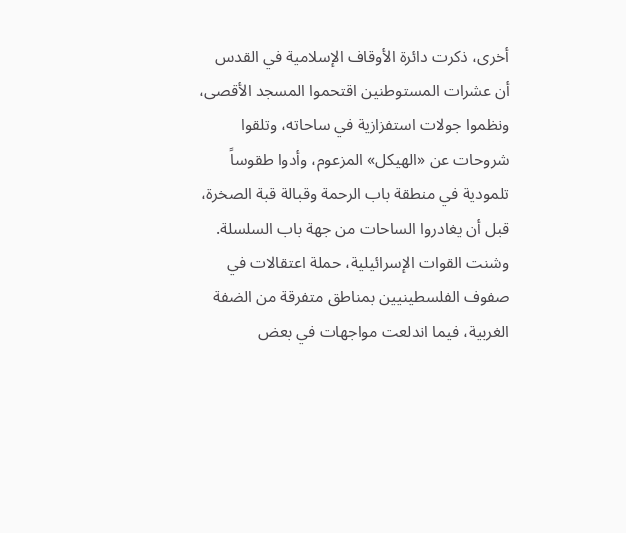أخرى، ذكرت دائرة الأوقاف الإسلامية في القدس أن عشرات المستوطنين اقتحموا المسجد الأقصى، ونظموا جولات استفزازية في ساحاته، وتلقوا شروحات عن «الهيكل» المزعوم، وأدوا طقوساً تلمودية في منطقة باب الرحمة وقبالة قبة الصخرة، قبل أن يغادروا الساحات من جهة باب السلسلة. وشنت القوات الإسرائيلية، حملة اعتقالات في صفوف الفلسطينيين بمناطق متفرقة من الضفة الغربية، فيما اندلعت مواجهات في بعض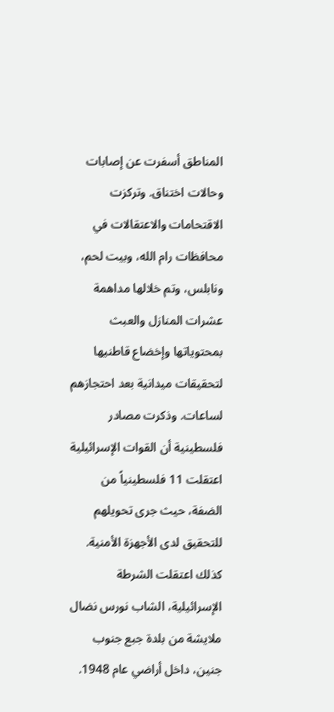المناطق أسفرت عن إصابات وحالات اختناق. وتركزت الاقتحامات والاعتقالات في محافظات رام الله، وبيت لحم، ونابلس، وتم خلالها مداهمة عشرات المنازل والعبث بمحتوياتها وإخضاع قاطنيها لتحقيقات ميدانية بعد احتجازهم لساعات. وذكرت مصادر فلسطينية أن القوات الإسرائيلية اعتقلت 11 فلسطينياً من الضفة، حيث جرى تحويلهم للتحقيق لدى الأجهزة الأمنية. كذلك اعتقلت الشرطة الإسرائيلية، الشاب نورس نضال ملايشة من بلدة جبع جنوب جنين، داخل أراضي عام 1948.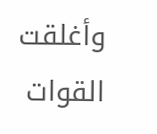وأغلقت القوات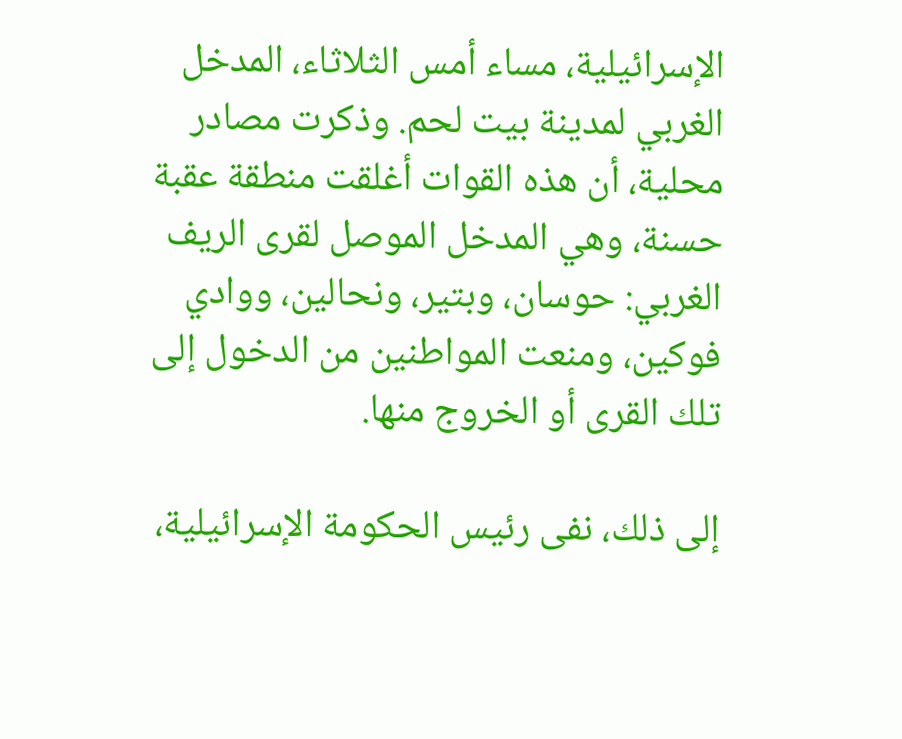الإسرائيلية، مساء أمس الثلاثاء، المدخل الغربي لمدينة بيت لحم. وذكرت مصادر محلية، أن هذه القوات أغلقت منطقة عقبة حسنة، وهي المدخل الموصل لقرى الريف الغربي: حوسان، وبتير، ونحالين، ووادي فوكين، ومنعت المواطنين من الدخول إلى تلك القرى أو الخروج منها.

إلى ذلك، نفى رئيس الحكومة الإسرائيلية،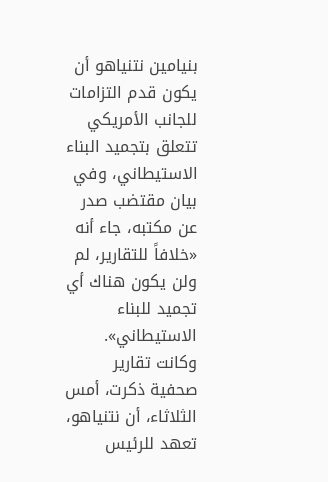بنيامين نتنياهو أن يكون قدم التزامات للجانب الأمريكي تتعلق بتجميد البناء الاستيطاني، وفي بيان مقتضب صدر عن مكتبه، جاء أنه «خلافاً للتقارير، لم ولن يكون هناك أي تجميد للبناء الاستيطاني». وكانت تقارير صحفية ذكرت، أمس الثلاثاء، أن نتنياهو، تعهد للرئيس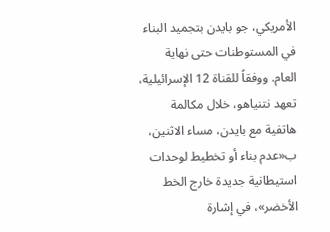الأمريكي، جو بايدن بتجميد البناء في المستوطنات حتى نهاية العام. ووفقاً للقناة 12 الإسرائيلية، تعهد نتنياهو، خلال مكالمة هاتفية مع بايدن، مساء الاثنين، ب«عدم بناء أو تخطيط لوحدات استيطانية جديدة خارج الخط الأخضر»، في إشارة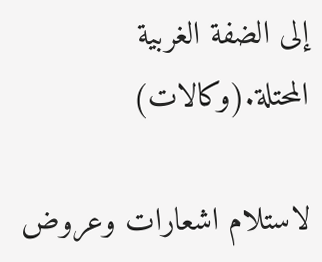إلى الضفة الغربية المحتلة.(وكالات)

لاستلام اشعارات وعروض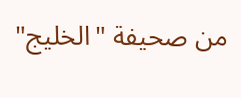من صحيفة "الخليج"